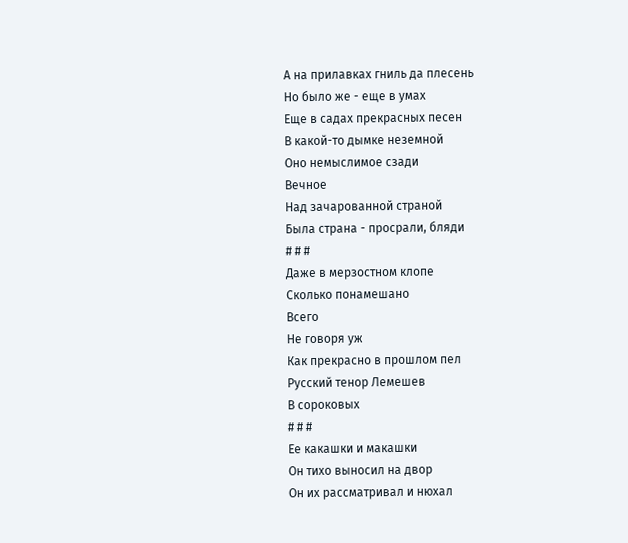А на прилавках гниль да плесень
Но было же - еще в умах
Еще в садах прекрасных песен
В какой-то дымке неземной
Оно немыслимое сзади
Вечное
Над зачарованной страной
Была страна - просрали, бляди
# # #
Даже в мерзостном клопе
Сколько понамешано
Всего
Не говоря уж
Как прекрасно в прошлом пел
Русский тенор Лемешев
В сороковых
# # #
Ее какашки и макашки
Он тихо выносил на двор
Он их рассматривал и нюхал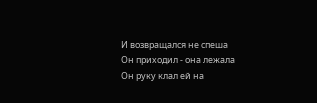И возвращался не спеша
Он приходил - она лежала
Он руку клал ей на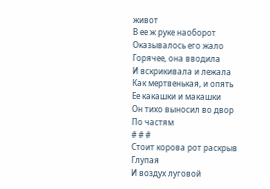живот
В ее ж руке наоборот
Оказывалось его жало
Горячее, она вводила
И вскрикивала и лежала
Как мертвенькая, и опять
Ее какашки и макашки
Он тихо выносил во двор
По частям
# # #
Стоит корова рот раскрыв
Глупая
И воздух луговой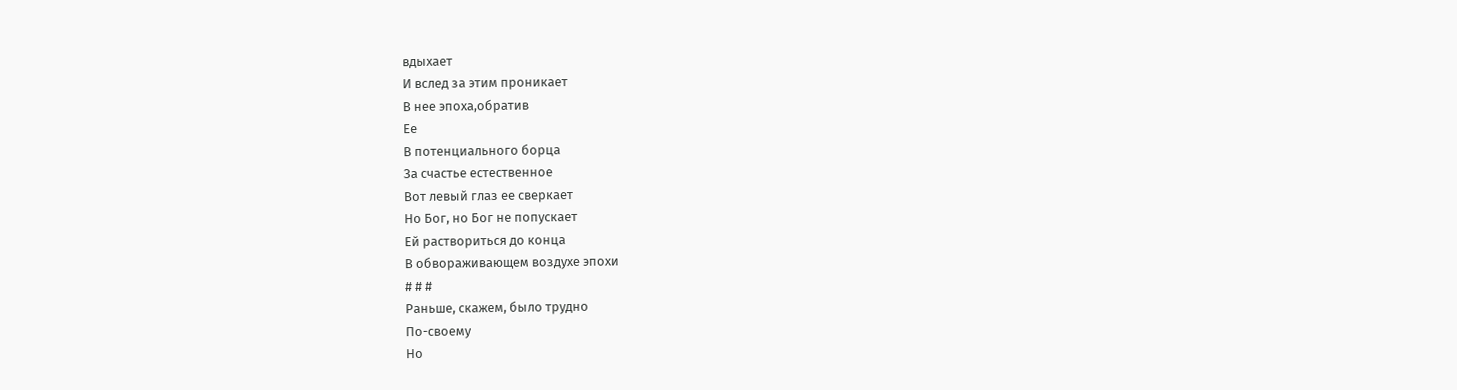вдыхает
И вслед за этим проникает
В нее эпоха,обратив
Ее
В потенциального борца
За счастье естественное
Вот левый глаз ее сверкает
Но Бог, но Бог не попускает
Ей раствориться до конца
В обвораживающем воздухе эпохи
# # #
Раньше, скажем, было трудно
По-своему
Но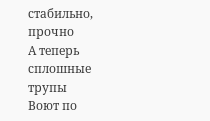стабильно, прочно
А теперь сплошные трупы
Воют по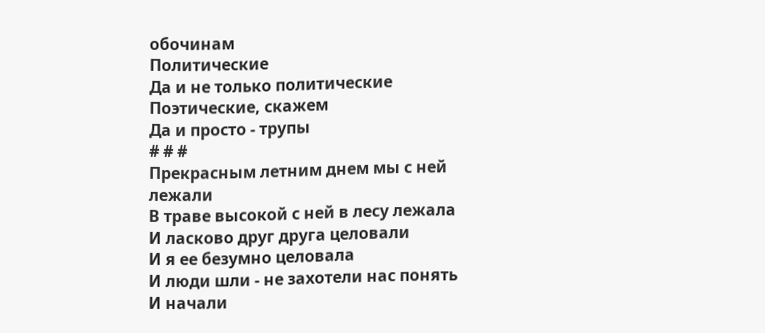обочинам
Политические
Да и не только политические
Поэтические, скажем
Да и просто - трупы
# # #
Прекрасным летним днем мы с ней лежали
В траве высокой с ней в лесу лежала
И ласково друг друга целовали
И я ее безумно целовала
И люди шли - не захотели нас понять
И начали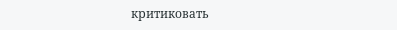критиковать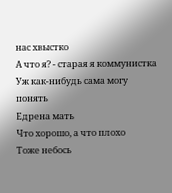нас хвыстко
А что я? - старая я коммунистка
Уж как-нибудь сама могу понять
Едрена мать
Что хорошо, а что плохо
Тоже небось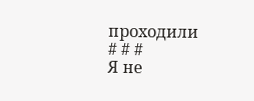проходили
# # #
Я не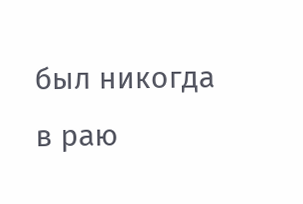был никогда в раю